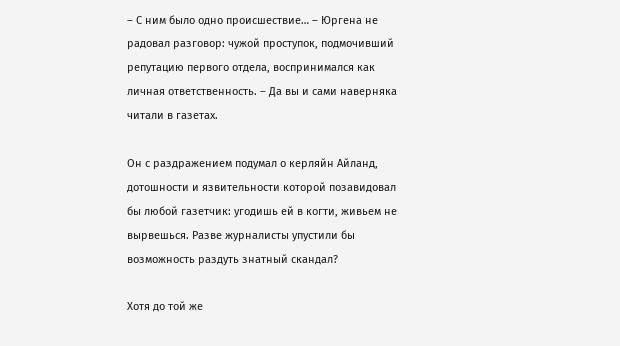– С ним было одно происшествие… – Юргена не радовал разговор: чужой проступок, подмочивший репутацию первого отдела, воспринимался как личная ответственность. – Да вы и сами наверняка читали в газетах.

Он с раздражением подумал о керляйн Айланд, дотошности и язвительности которой позавидовал бы любой газетчик: угодишь ей в когти, живьем не вырвешься. Разве журналисты упустили бы возможность раздуть знатный скандал?

Хотя до той же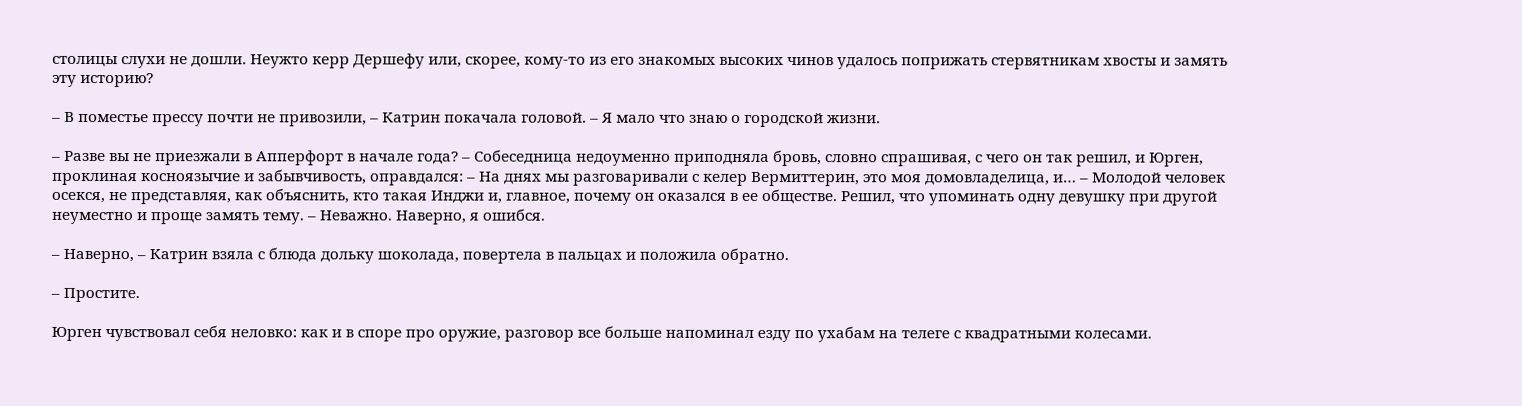столицы слухи не дошли. Неужто керр Дершефу или, скорее, кому-то из его знакомых высоких чинов удалось поприжать стервятникам хвосты и замять эту историю?

– В поместье прессу почти не привозили, – Катрин покачала головой. – Я мало что знаю о городской жизни.

– Разве вы не приезжали в Апперфорт в начале года? – Собеседница недоуменно приподняла бровь, словно спрашивая, с чего он так решил, и Юрген, проклиная косноязычие и забывчивость, оправдался: – На днях мы разговаривали с келер Вермиттерин, это моя домовладелица, и… – Молодой человек осекся, не представляя, как объяснить, кто такая Инджи и, главное, почему он оказался в ее обществе. Решил, что упоминать одну девушку при другой неуместно и проще замять тему. – Неважно. Наверно, я ошибся.

– Наверно, – Катрин взяла с блюда дольку шоколада, повертела в пальцах и положила обратно.

– Простите.

Юрген чувствовал себя неловко: как и в споре про оружие, разговор все больше напоминал езду по ухабам на телеге с квадратными колесами.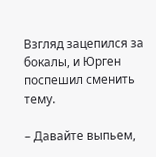Взгляд зацепился за бокалы, и Юрген поспешил сменить тему.

– Давайте выпьем,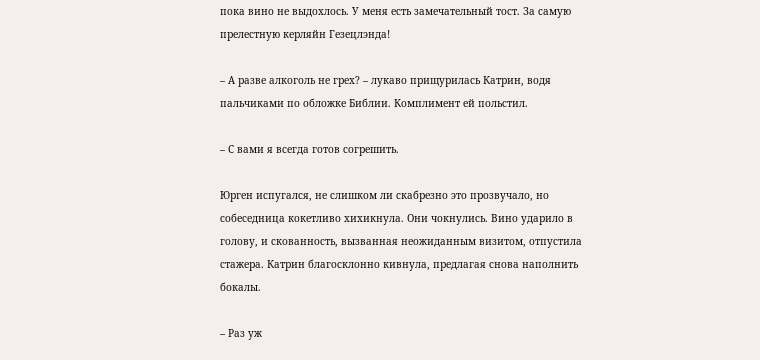пока вино не выдохлось. У меня есть замечательный тост. За самую прелестную керляйн Гезецлэнда!

– А разве алкоголь не грех? – лукаво прищурилась Катрин, водя пальчиками по обложке Библии. Комплимент ей польстил.

– С вами я всегда готов согрешить.

Юрген испугался, не слишком ли скабрезно это прозвучало, но собеседница кокетливо хихикнула. Они чокнулись. Вино ударило в голову, и скованность, вызванная неожиданным визитом, отпустила стажера. Катрин благосклонно кивнула, предлагая снова наполнить бокалы.

– Раз уж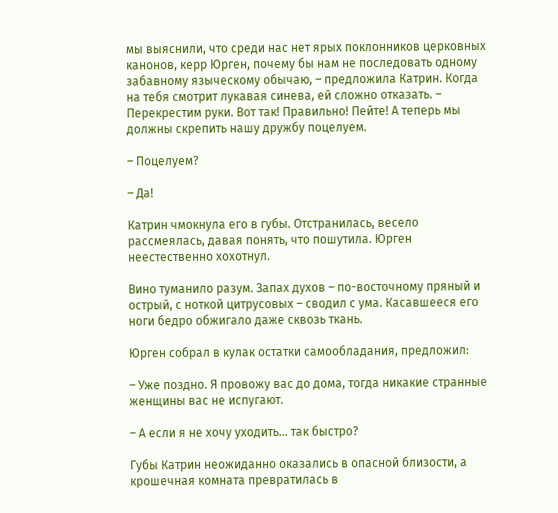мы выяснили, что среди нас нет ярых поклонников церковных канонов, керр Юрген, почему бы нам не последовать одному забавному языческому обычаю, – предложила Катрин. Когда на тебя смотрит лукавая синева, ей сложно отказать. – Перекрестим руки. Вот так! Правильно! Пейте! А теперь мы должны скрепить нашу дружбу поцелуем.

– Поцелуем?

– Да!

Катрин чмокнула его в губы. Отстранилась, весело рассмеялась, давая понять, что пошутила. Юрген неестественно хохотнул.

Вино туманило разум. Запах духов – по-восточному пряный и острый, с ноткой цитрусовых – сводил с ума. Касавшееся его ноги бедро обжигало даже сквозь ткань.

Юрген собрал в кулак остатки самообладания, предложил:

– Уже поздно. Я провожу вас до дома, тогда никакие странные женщины вас не испугают.

– А если я не хочу уходить… так быстро?

Губы Катрин неожиданно оказались в опасной близости, а крошечная комната превратилась в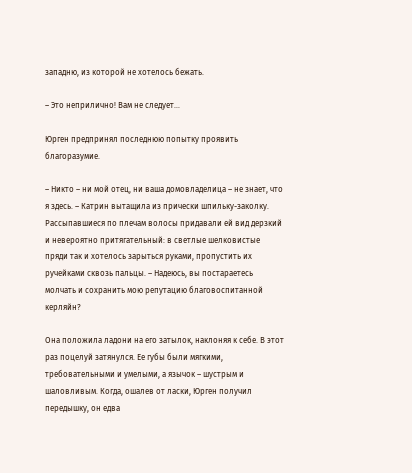западню, из которой не хотелось бежать.

– Это неприлично! Вам не следует…

Юрген предпринял последнюю попытку проявить благоразумие.

– Никто – ни мой отец, ни ваша домовладелица – не знает, что я здесь. – Катрин вытащила из прически шпильку-заколку. Рассыпавшиеся по плечам волосы придавали ей вид дерзкий и невероятно притягательный: в светлые шелковистые пряди так и хотелось зарыться руками, пропустить их ручейками сквозь пальцы. – Надеюсь, вы постараетесь молчать и сохранить мою репутацию благовоспитанной керляйн?

Она положила ладони на его затылок, наклоняя к себе. В этот раз поцелуй затянулся. Ее губы были мягкими, требовательными и умелыми, а язычок – шустрым и шаловливым. Когда, ошалев от ласки, Юрген получил передышку, он едва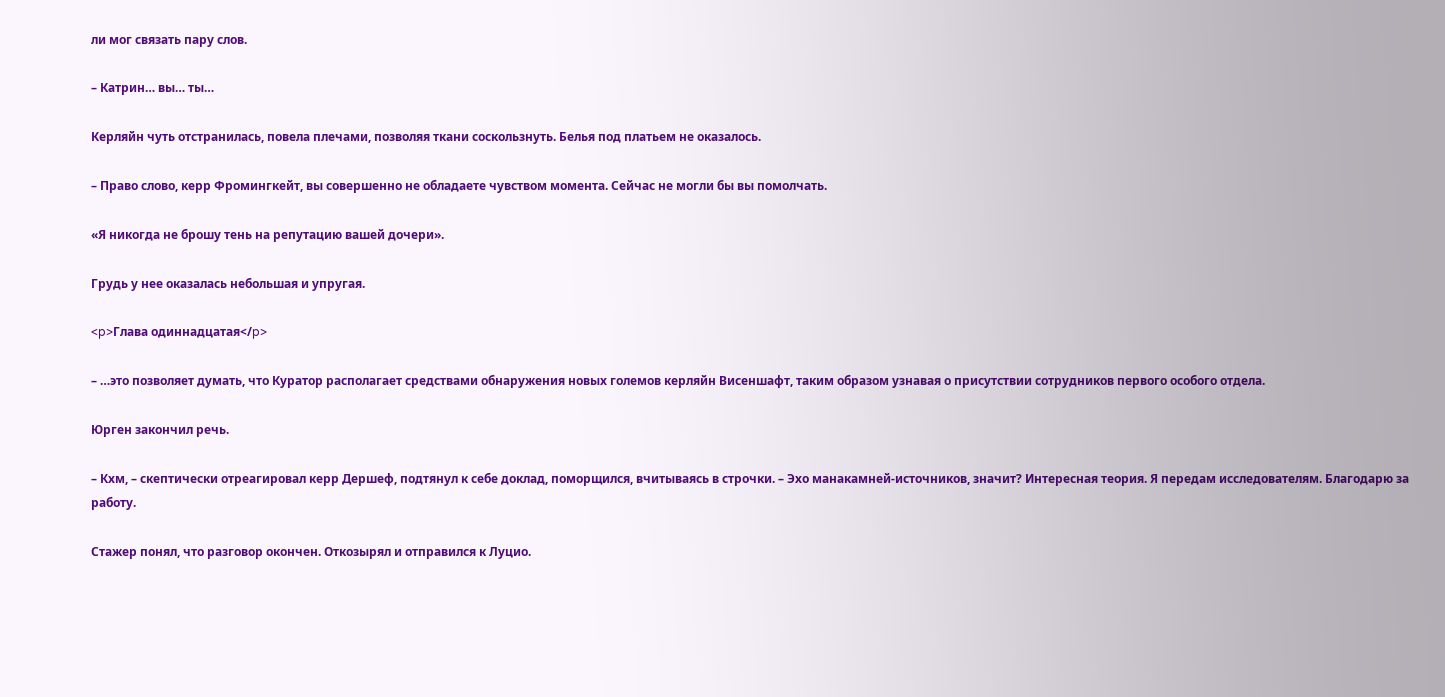ли мог связать пару слов.

– Катрин… вы… ты…

Керляйн чуть отстранилась, повела плечами, позволяя ткани соскользнуть. Белья под платьем не оказалось.

– Право слово, керр Фромингкейт, вы совершенно не обладаете чувством момента. Сейчас не могли бы вы помолчать.

«Я никогда не брошу тень на репутацию вашей дочери».

Грудь у нее оказалась небольшая и упругая.

<p>Глава одиннадцатая</p>

– …это позволяет думать, что Куратор располагает средствами обнаружения новых големов керляйн Висеншафт, таким образом узнавая о присутствии сотрудников первого особого отдела.

Юрген закончил речь.

– Кхм, – скептически отреагировал керр Дершеф, подтянул к себе доклад, поморщился, вчитываясь в строчки. – Эхо манакамней-источников, значит? Интересная теория. Я передам исследователям. Благодарю за работу.

Стажер понял, что разговор окончен. Откозырял и отправился к Луцио.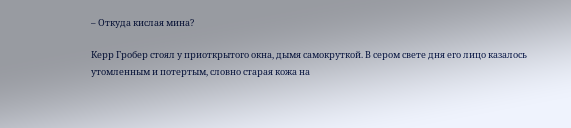– Откуда кислая мина?

Керр Гробер стоял у приоткрытого окна, дымя самокруткой. В сером свете дня его лицо казалось утомленным и потертым, словно старая кожа на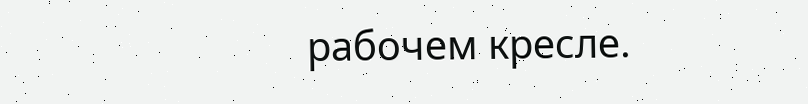рабочем кресле.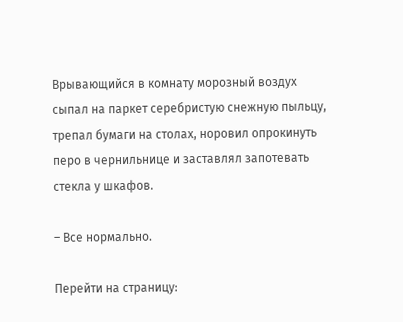Врывающийся в комнату морозный воздух сыпал на паркет серебристую снежную пыльцу, трепал бумаги на столах, норовил опрокинуть перо в чернильнице и заставлял запотевать стекла у шкафов.

– Все нормально.

Перейти на страницу: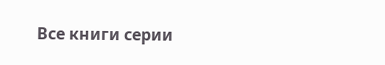Все книги серии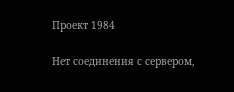Проект 1984

Нет соединения с сервером,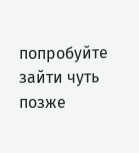попробуйте зайти чуть позже